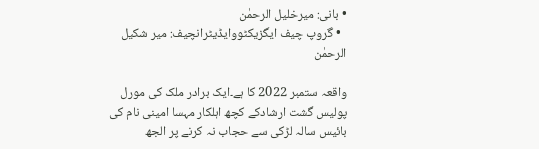• بانی: میرخلیل الرحمٰن
  • گروپ چیف ایگزیکٹووایڈیٹرانچیف: میر شکیل الرحمٰن

واقعہ ستمبر 2022 کا ہے۔ایک برادر ملک کی مورل پولیس گشت ارشادکے کچھ اہلکار مہسا امینی نام کی بائیس سالہ لڑکی سے حجاب نہ کرنے پر الجھ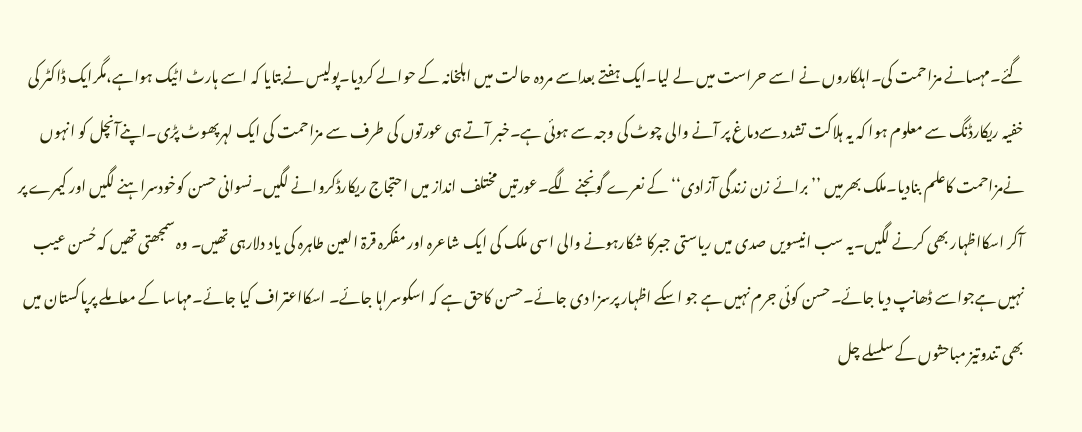گئے۔مہسانے مزاحمت کی۔اہلکاروں نے اسے حراست میں لے لیا۔ایک ہفتے بعداسے مردہ حالت میں اہلخانہ کے حوالے کردیا۔پولیس نےبتایا کہ اسے ہارٹ اٹیک ہواہے،مگرایک ڈاکٹر کی خفیہ ریکارڈنگ سے معلوم ہوا کہ یہ ہلاکت تشدد سےدماغ پر آنے والی چوٹ کی وجہ سے ہوئی ہے۔خبر آتے ہی عورتوں کی طرف سے مزاحمت کی ایک لہرپھوٹ پڑی۔اپنےآنچل کو انہوں نےمزاحمت کاعلم بنادیا۔ملک بھرمیں ’’برائے زن زندگی آزادی‘‘کے نعرے گونجنے لگے۔عورتیں مختلف انداز میں احتجاج ریکارڈکروانے لگیں۔نسوانی حسن کوخودسراہنے لگیں اور کیمرے پر آکر اسکااظہار بھی کرنے لگیں۔یہ سب انیسویں صدی میں ریاستی جبرکا شکارہونے والی اسی ملک کی ایک شاعرہ اور مفکرہ قرۃ العین طاہرہ کی یاد دلارہی تھیں۔ وہ سمجھتی تھیں کہ حُسن عیب نہیں ہےجواسے ڈھانپ دیا جائے۔حسن کوئی جرم نہیں ہے جو اسکے اظہار پرسزا دی جائے۔حسن کاحق ہے کہ اسکوسراہا جائے۔ اسکااعتراف کیا جائے۔مہاسا کے معاملے پرپاکستان میں بھی تندوتیز مباحثوں کے سلسلے چل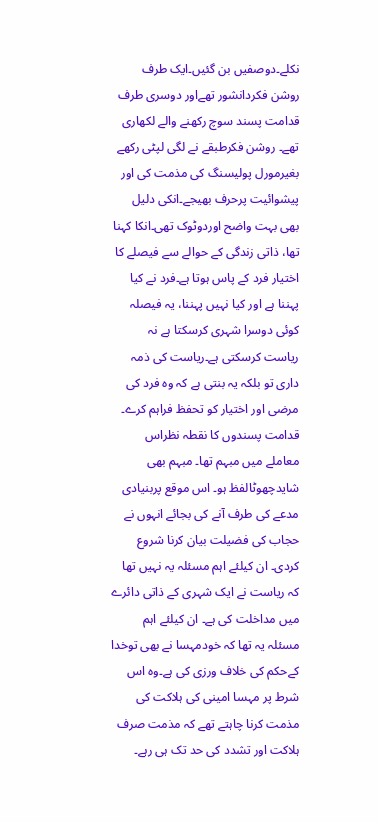نکلے۔دوصفیں بن گئیں۔ایک طرف روشن فکردانشور تھےاور دوسری طرف قدامت پسند سوچ رکھنے والے لکھاری تھے۔ روشن فکرطبقے نے لگی لپٹی رکھے بغیرمورل پولیسنگ کی مذمت کی اور پیشوائیت پرحرف بھیجے۔انکی دلیل بھی بہت واضح اوردوٹوک تھی۔انکا کہنا تھا، ذاتی زندگی کے حوالے سے فیصلے کا اختیار فرد کے پاس ہوتا ہے۔فرد نے کیا پہننا ہے اور کیا نہیں پہننا، یہ فیصلہ کوئی دوسرا شہری کرسکتا ہے نہ ریاست کرسکتی ہے۔ریاست کی ذمہ داری تو بلکہ یہ بنتی ہے کہ وہ فرد کی مرضی اور اختیار کو تحفظ فراہم کرے۔ قدامت پسندوں کا نقطہ نظراس معاملے میں مبہم تھا۔ مبہم بھی شایدچھوٹالفظ ہو۔ اس موقع پربنیادی مدعے کی طرف آنے کی بجائے انہوں نے حجاب کی فضیلت بیان کرنا شروع کردی۔ ان کیلئے اہم مسئلہ یہ نہیں تھا کہ ریاست نے ایک شہری کے ذاتی دائرے میں مداخلت کی ہے۔ ان کیلئے اہم مسئلہ یہ تھا کہ خودمہسا نے بھی توخدا کےحکم کی خلاف ورزی کی ہے۔وہ اس شرط پر مہسا امینی کی ہلاکت کی مذمت کرنا چاہتے تھے کہ مذمت صرف ہلاکت اور تشدد کی حد تک ہی رہے۔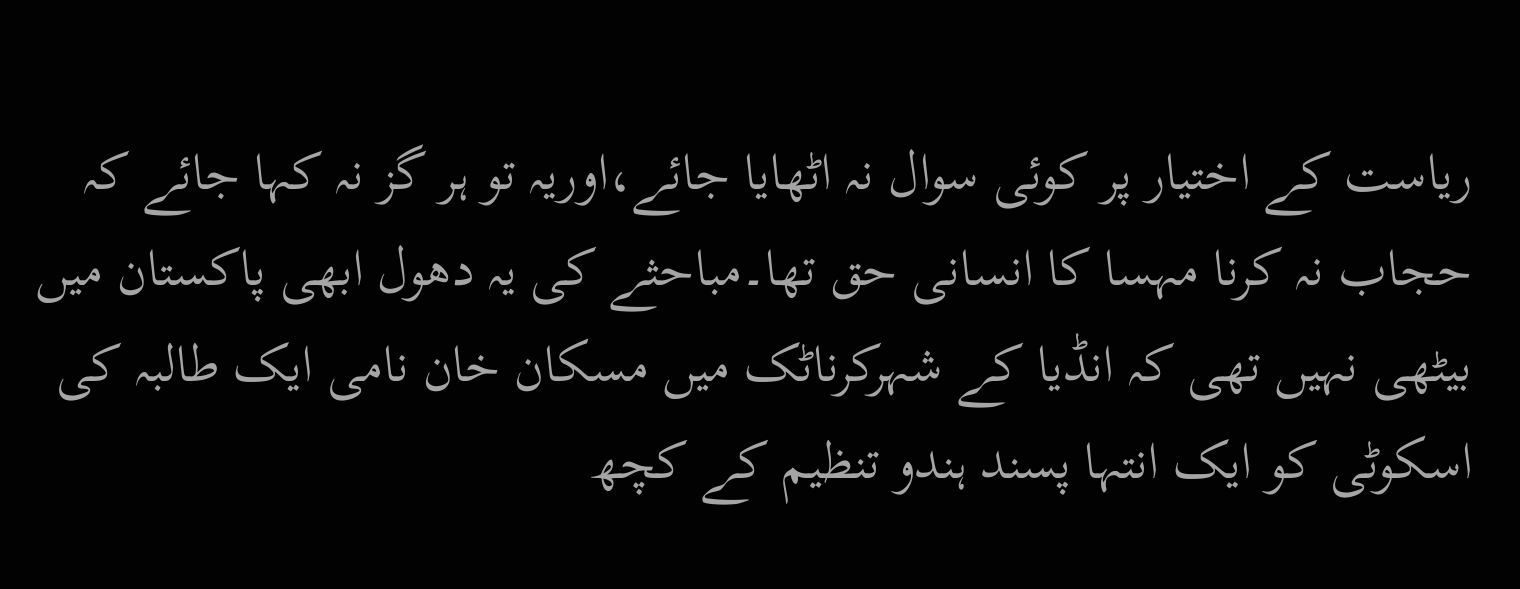ریاست کے اختیار پر کوئی سوال نہ اٹھایا جائے،اوریہ تو ہر گز نہ کہا جائے کہ حجاب نہ کرنا مہسا کا انسانی حق تھا۔مباحثے کی یہ دھول ابھی پاکستان میں بیٹھی نہیں تھی کہ انڈیا کے شہرکرناٹک میں مسکان خان نامی ایک طالبہ کی اسکوٹی کو ایک انتہا پسند ہندو تنظیم کے کچھ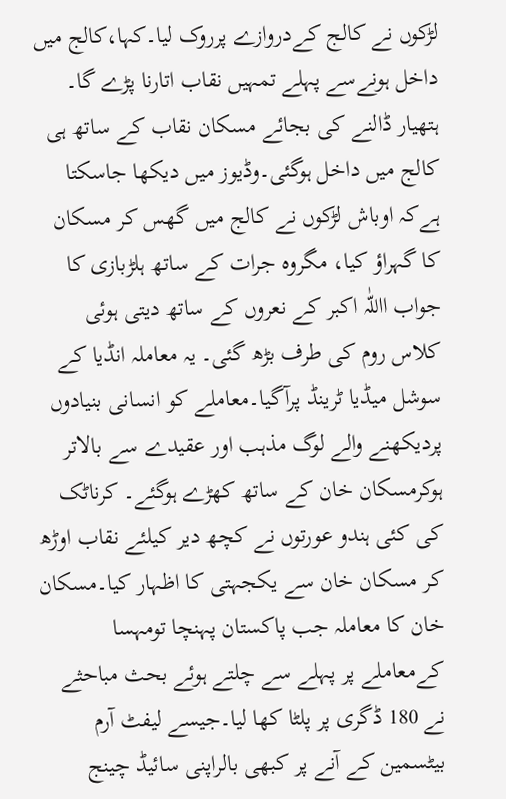لڑکوں نے کالج کےدروازے پرروک لیا۔کہا،کالج میں داخل ہونےسے پہلے تمہیں نقاب اتارنا پڑے گا۔ ہتھیار ڈالنے کی بجائے مسکان نقاب کے ساتھ ہی کالج میں داخل ہوگئی۔وڈیوز میں دیکھا جاسکتا ہےکہ اوباش لڑکوں نے کالج میں گھس کر مسکان کا گہراؤ کیا، مگروہ جرات کے ساتھ ہلڑبازی کا جواب االلّٰہ اکبر کے نعروں کے ساتھ دیتی ہوئی کلاس روم کی طرف بڑھ گئی۔ یہ معاملہ انڈیا کے سوشل میڈیا ٹرینڈ پرآگیا۔معاملے کو انسانی بنیادوں پردیکھنے والے لوگ مذہب اور عقیدے سے بالاتر ہوکرمسکان خان کے ساتھ کھڑے ہوگئے۔ کرناٹک کی کئی ہندو عورتوں نے کچھ دیر کیلئے نقاب اوڑھ کر مسکان خان سے یکجہتی کا اظہار کیا۔مسکان خان کا معاملہ جب پاکستان پہنچا تومہسا کےمعاملے پر پہلے سے چلتے ہوئے بحث مباحثے نے 180 ڈگری پر پلٹا کھا لیا۔جیسے لیفٹ آرم بیٹسمین کے آنے پر کبھی بالراپنی سائیڈ چینج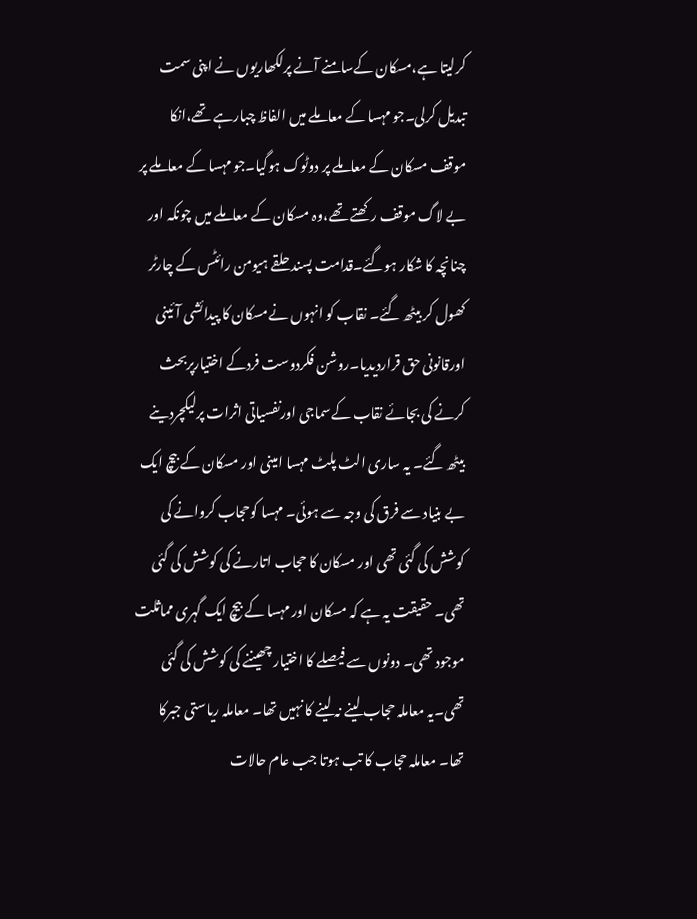کرلیتا ہے،مسکان کےسامنے آنے پرلکھاریوں نے اپنی سمت تبدیل کرلی۔جو مہسا کے معاملے میں الفاظ چبارہے تھے،انکا موقف مسکان کے معاملے پر دوٹوک ہوگیا۔جو مہسا کے معاملے پر بے لاگ موقف رکھتے تھے،وہ مسکان کے معاملے میں چونکہ اور چنانچہ کا شکار ہوگئے۔قدامت پسند حلقے ہیومن رائٹس کے چارٹر کھول کر بیٹھ گئے۔ نقاب کو انہوں نےمسکان کا پیدائشی آئینی اورقانونی حق قراردیدیا۔روشن فکردوست فردکے اختیارپربحث کرنے کی بجائے نقاب کےسماجی اورنفسیاتی اثرات پرلیکچردینے بیٹھ گئے۔ یہ ساری الٹ پلٹ مہسا امینی اور مسکان کے بیچ ایک بے بنیاد سے فرق کی وجہ سے ہوئی۔ مہسا کوحجاب کروانے کی کوشش کی گئی تھی اور مسکان کا حجاب اتارنے کی کوشش کی گئی تھی۔ حقیقت یہ ہے کہ مسکان اور مہسا کے بیچ ایک گہری مماثلت موجود تھی۔ دونوں سے فیصلے کا اختیار چھیننے کی کوشش کی گئی تھی۔یہ معاملہ حجاب لینے نہ لینے کا نہیں تھا۔ معاملہ ریاستی جبرکا تھا۔ معاملہ حجاب کا تب ہوتا جب عام حالات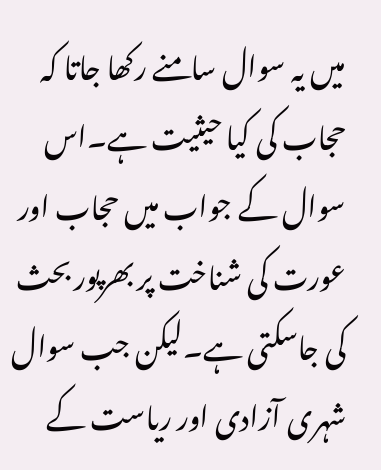میں یہ سوال سامنے رکھا جاتا کہ حجاب کی کیا حیثیت ہے۔اس سوال کے جواب میں حجاب اور عورت کی شناخت پر بھرپور بحث کی جاسکتی ہے۔لیکن جب سوال شہری آزادی اور ریاست کے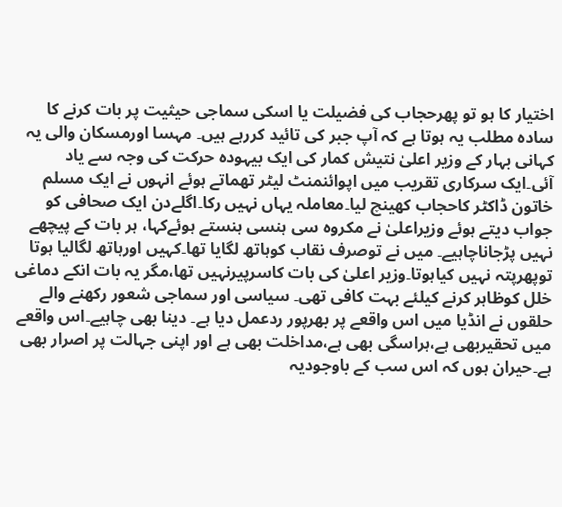اختیار کا ہو تو پھرحجاب کی فضیلت یا اسکی سماجی حیثیت پر بات کرنے کا سادہ مطلب یہ ہوتا ہے کہ آپ جبر کی تائید کررہے ہیں۔ مہسا اورمسکان والی یہ کہانی بہار کے وزیر اعلیٰ نتیش کمار کی ایک بیہودہ حرکت کی وجہ سے یاد آئی۔ایک سرکاری تقریب میں اپوائنمنٹ لیٹر تھماتے ہوئے انہوں نے ایک مسلم خاتون ڈاکٹر کاحجاب کھینچ لیا۔معاملہ یہاں نہیں رکا۔اگلےدن ایک صحافی کو جواب دیتے ہوئے وزیراعلیٰ نے مکروہ سی ہنسی ہنستے ہوئےکہا، ہر بات کے پیچھے نہیں پڑجاناچاہیے۔ میں نے توصرف نقاب کوہاتھ لگایا تھا۔کہیں اورہاتھ لگالیا ہوتا توپھرپتہ نہیں کیاہوتا۔وزیر اعلیٰ کی بات کاسرپیرنہیں تھا،مگر یہ بات انکے دماغی خلل کوظاہر کرنے کیلئے بہت کافی تھی۔ سیاسی اور سماجی شعور رکھنے والے حلقوں نے انڈیا میں اس واقعے پر بھرپور ردعمل دیا ہے۔ دینا بھی چاہیے۔اس واقعے میں تحقیربھی ہے،ہراسگی بھی ہے،مداخلت بھی ہے اور اپنی جہالت پر اصرار بھی ہے۔حیران ہوں کہ اس سب کے باوجودیہ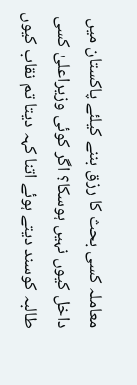معاملہ کسی بحث کا رزق بننے کیلئے پاکستان میں داخل کیوں نہیں ہوسکا؟ اگر کوئی وزیراعلیٰ کسی طالبہ کوسند دیتے ہوئے اتنا کہہ دیتا تم نقاب کیوں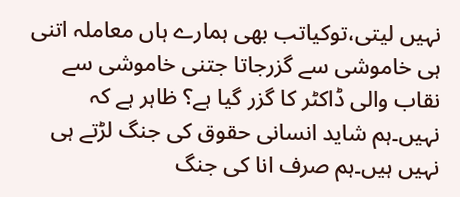نہیں لیتی،توکیاتب بھی ہمارے ہاں معاملہ اتنی ہی خاموشی سے گزرجاتا جتنی خاموشی سے نقاب والی ڈاکٹر کا گزر گیا ہے؟ ظاہر ہے کہ نہیں۔ہم شاید انسانی حقوق کی جنگ لڑتے ہی نہیں ہیں۔ہم صرف انا کی جنگ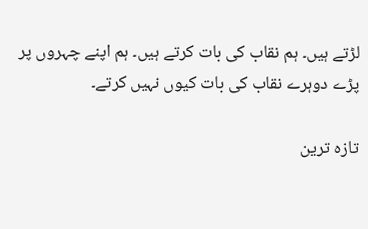لڑتے ہیں۔ ہم نقاب کی بات کرتے ہیں۔ ہم اپنے چہروں پر پڑے دوہرے نقاب کی بات کیوں نہیں کرتے۔

تازہ ترین